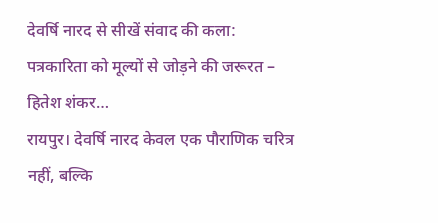देवर्षि नारद से सीखें संवाद की कला: पत्रकारिता को मूल्यों से जोड़ने की जरूरत – हितेश शंकर…
रायपुर। देवर्षि नारद केवल एक पौराणिक चरित्र नहीं, बल्कि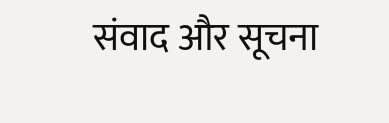संवाद और सूचना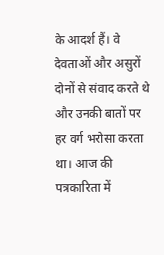के आदर्श हैं। वे देवताओं और असुरों दोनों से संवाद करते थे और उनकी बातों पर हर वर्ग भरोसा करता था। आज की पत्रकारिता में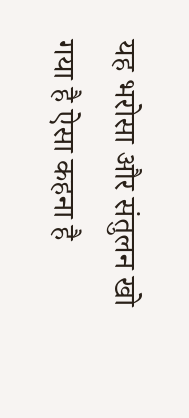यह भरोसा और संतुलन खो गया है ऐसा कहना है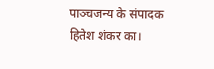पाञ्चजन्य के संपादक हितेश शंकर का।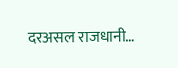दरअसल राजधानी…